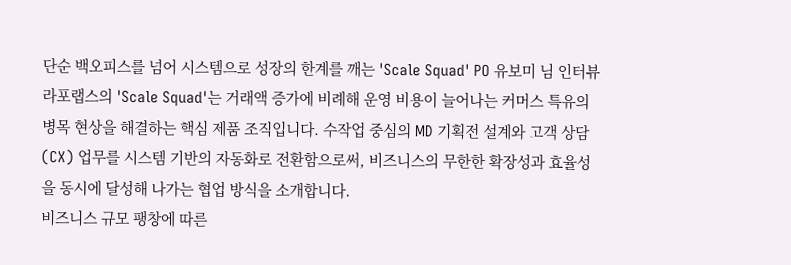단순 백오피스를 넘어 시스템으로 성장의 한계를 깨는 'Scale Squad' PO 유보미 님 인터뷰
라포랩스의 'Scale Squad'는 거래액 증가에 비례해 운영 비용이 늘어나는 커머스 특유의 병목 현상을 해결하는 핵심 제품 조직입니다. 수작업 중심의 MD 기획전 설계와 고객 상담(CX) 업무를 시스템 기반의 자동화로 전환함으로써, 비즈니스의 무한한 확장성과 효율성을 동시에 달성해 나가는 협업 방식을 소개합니다.
비즈니스 규모 팽창에 따른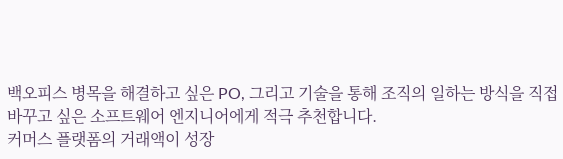백오피스 병목을 해결하고 싶은 PO, 그리고 기술을 통해 조직의 일하는 방식을 직접 바꾸고 싶은 소프트웨어 엔지니어에게 적극 추천합니다.
커머스 플랫폼의 거래액이 성장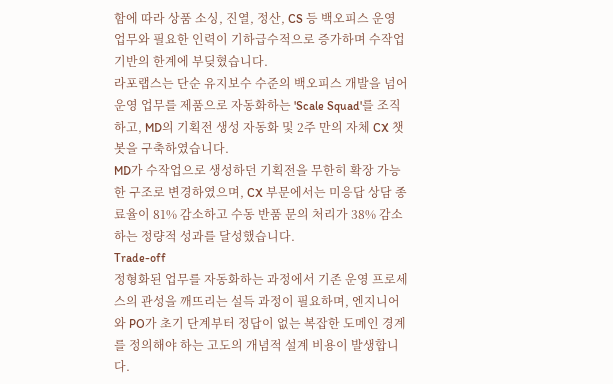함에 따라 상품 소싱, 진열, 정산, CS 등 백오피스 운영 업무와 필요한 인력이 기하급수적으로 증가하며 수작업 기반의 한계에 부딪혔습니다.
라포랩스는 단순 유지보수 수준의 백오피스 개발을 넘어 운영 업무를 제품으로 자동화하는 'Scale Squad'를 조직하고, MD의 기획전 생성 자동화 및 2주 만의 자체 CX 챗봇을 구축하였습니다.
MD가 수작업으로 생성하던 기획전을 무한히 확장 가능한 구조로 변경하였으며, CX 부문에서는 미응답 상담 종료율이 81% 감소하고 수동 반품 문의 처리가 38% 감소하는 정량적 성과를 달성했습니다.
Trade-off
정형화된 업무를 자동화하는 과정에서 기존 운영 프로세스의 관성을 깨뜨리는 설득 과정이 필요하며, 엔지니어와 PO가 초기 단계부터 정답이 없는 복잡한 도메인 경계를 정의해야 하는 고도의 개념적 설계 비용이 발생합니다.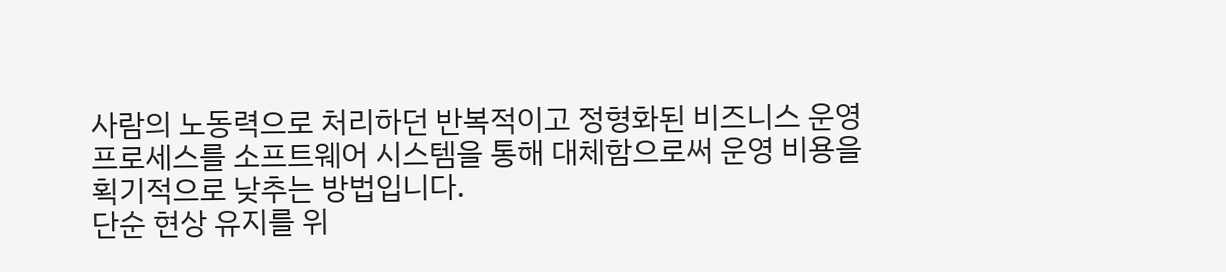사람의 노동력으로 처리하던 반복적이고 정형화된 비즈니스 운영 프로세스를 소프트웨어 시스템을 통해 대체함으로써 운영 비용을 획기적으로 낮추는 방법입니다.
단순 현상 유지를 위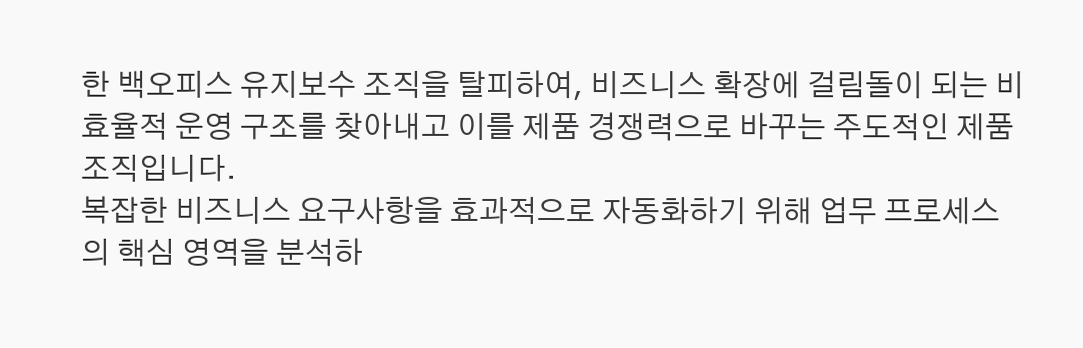한 백오피스 유지보수 조직을 탈피하여, 비즈니스 확장에 걸림돌이 되는 비효율적 운영 구조를 찾아내고 이를 제품 경쟁력으로 바꾸는 주도적인 제품 조직입니다.
복잡한 비즈니스 요구사항을 효과적으로 자동화하기 위해 업무 프로세스의 핵심 영역을 분석하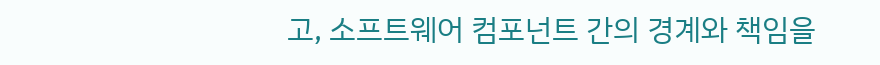고, 소프트웨어 컴포넌트 간의 경계와 책임을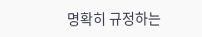명확히 규정하는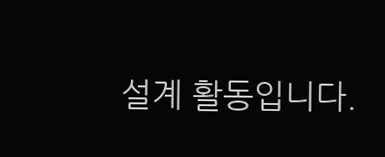설계 활동입니다.